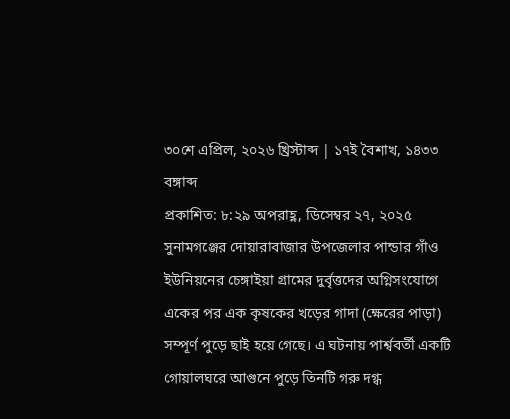৩০শে এপ্রিল, ২০২৬ খ্রিস্টাব্দ | ১৭ই বৈশাখ, ১৪৩৩ বঙ্গাব্দ
প্রকাশিত: ৮:২৯ অপরাহ্ণ, ডিসেম্বর ২৭, ২০২৫
সুনামগঞ্জের দোয়ারাবাজার উপজেলার পান্ডার গাঁও ইউনিয়নের চেঙ্গাইয়া গ্রামের দুর্বৃত্তদের অগ্নিসংযোগে একের পর এক কৃষকের খড়ের গাদা (ক্ষেরের পাড়া) সম্পূর্ণ পুড়ে ছাই হয়ে গেছে। এ ঘটনায় পার্শ্ববর্তী একটি গোয়ালঘরে আগুনে পুড়ে তিনটি গরু দগ্ধ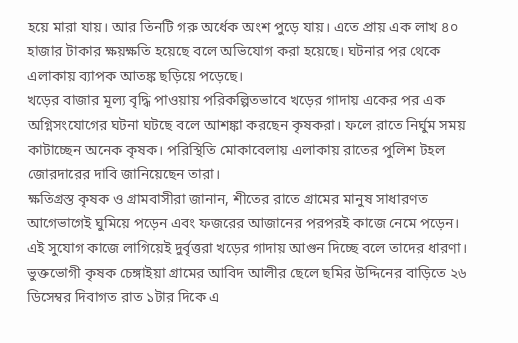হয়ে মারা যায়। আর তিনটি গরু অর্ধেক অংশ পুড়ে যায়। এতে প্রায় এক লাখ ৪০ হাজার টাকার ক্ষয়ক্ষতি হয়েছে বলে অভিযোগ করা হয়েছে। ঘটনার পর থেকে এলাকায় ব্যাপক আতঙ্ক ছড়িয়ে পড়েছে।
খড়ের বাজার মূল্য বৃদ্ধি পাওয়ায় পরিকল্পিতভাবে খড়ের গাদায় একের পর এক অগ্নিসংযোগের ঘটনা ঘটছে বলে আশঙ্কা করছেন কৃষকরা। ফলে রাতে নির্ঘুম সময় কাটাচ্ছেন অনেক কৃষক। পরিস্থিতি মোকাবেলায় এলাকায় রাতের পুলিশ টহল জোরদারের দাবি জানিয়েছেন তারা।
ক্ষতিগ্রস্ত কৃষক ও গ্রামবাসীরা জানান, শীতের রাতে গ্রামের মানুষ সাধারণত আগেভাগেই ঘুমিয়ে পড়েন এবং ফজরের আজানের পরপরই কাজে নেমে পড়েন। এই সুযোগ কাজে লাগিয়েই দুর্বৃত্তরা খড়ের গাদায় আগুন দিচ্ছে বলে তাদের ধারণা।
ভুক্তভোগী কৃষক চেঙ্গাইয়া গ্রামের আবিদ আলীর ছেলে ছমির উদ্দিনের বাড়িতে ২৬ ডিসেম্বর দিবাগত রাত ১টার দিকে এ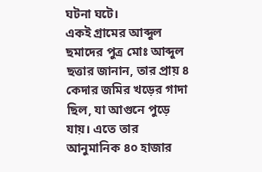ঘটনা ঘটে।
একই গ্রামের আব্দুল ছমাদের পুত্র মোঃ আব্দুল ছত্তার জানান, তার প্রায় ৪ কেদার জমির খড়ের গাদা ছিল, যা আগুনে পুড়ে যায়। এতে তার আনুমানিক ৪০ হাজার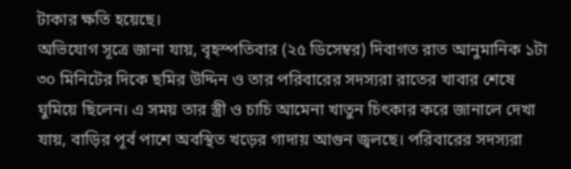টাকার ক্ষতি হয়েছে।
অভিযোগ সূত্রে জানা যায়, বৃহস্পতিবার (২৫ ডিসেম্বর) দিবাগত রাত আনুমানিক ১টা ৩০ মিনিটের দিকে ছমির উদ্দিন ও তার পরিবারের সদস্যরা রাতের খাবার শেষে ঘুমিয়ে ছিলেন। এ সময় তার স্ত্রী ও চাচি আমেনা খাতুন চিৎকার করে জানালে দেখা যায়, বাড়ির পূর্ব পাশে অবস্থিত খড়ের গাদায় আগুন জ্বলছে। পরিবারের সদস্যরা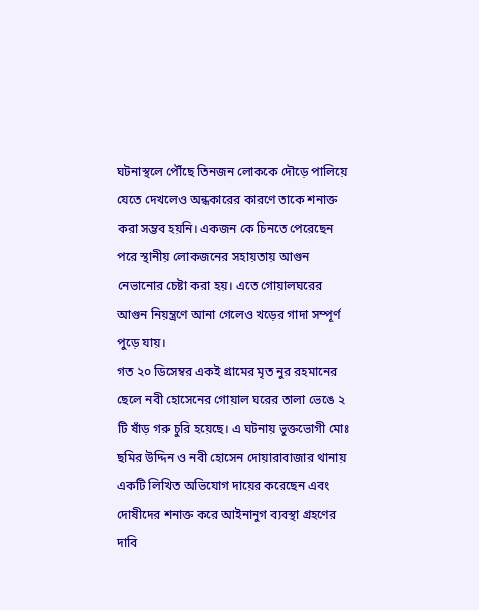ঘটনাস্থলে পৌঁছে তিনজন লোককে দৌড়ে পালিয়ে যেতে দেখলেও অন্ধকারের কারণে তাকে শনাক্ত করা সম্ভব হয়নি। একজন কে চিনতে পেরেছেন পরে স্থানীয় লোকজনের সহায়তায় আগুন নেভানোর চেষ্টা করা হয়। এতে গোয়ালঘরের আগুন নিয়ন্ত্রণে আনা গেলেও খড়ের গাদা সম্পূর্ণ পুড়ে যায়।
গত ২০ ডিসেম্বর একই গ্রামের মৃত নুর রহমানের ছেলে নবী হোসেনের গোয়াল ঘরের তালা ভেঙে ২ টি ষাঁড় গরু চুরি হয়েছে। এ ঘটনায় ভুক্তভোগী মোঃ ছমির উদ্দিন ও নবী হোসেন দোয়ারাবাজার থানায় একটি লিখিত অভিযোগ দায়ের করেছেন এবং দোষীদের শনাক্ত করে আইনানুগ ব্যবস্থা গ্রহণের দাবি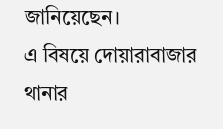জানিয়েছেন।
এ বিষয়ে দোয়ারাবাজার থানার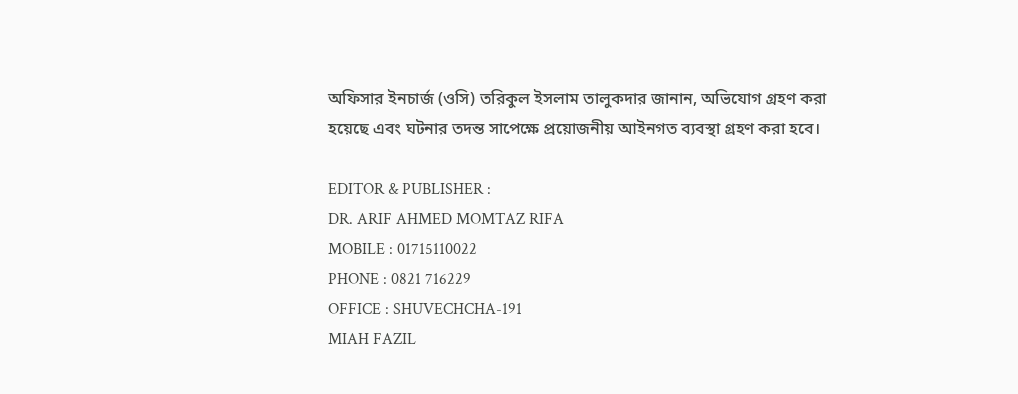অফিসার ইনচার্জ (ওসি) তরিকুল ইসলাম তালুকদার জানান, অভিযোগ গ্রহণ করা হয়েছে এবং ঘটনার তদন্ত সাপেক্ষে প্রয়োজনীয় আইনগত ব্যবস্থা গ্রহণ করা হবে।

EDITOR & PUBLISHER :
DR. ARIF AHMED MOMTAZ RIFA
MOBILE : 01715110022
PHONE : 0821 716229
OFFICE : SHUVECHCHA-191
MIAH FAZIL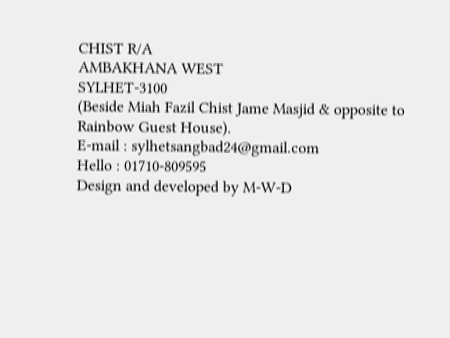CHIST R/A
AMBAKHANA WEST
SYLHET-3100
(Beside Miah Fazil Chist Jame Masjid & opposite to Rainbow Guest House).
E-mail : sylhetsangbad24@gmail.com
Hello : 01710-809595
Design and developed by M-W-D